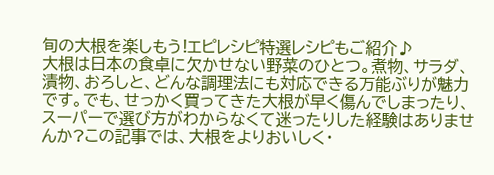旬の大根を楽しもう!エピレシピ特選レシピもご紹介♪
大根は日本の食卓に欠かせない野菜のひとつ。煮物、サラダ、漬物、おろしと、どんな調理法にも対応できる万能ぶりが魅力です。でも、せっかく買ってきた大根が早く傷んでしまったり、スーパーで選び方がわからなくて迷ったりした経験はありませんか?この記事では、大根をよりおいしく・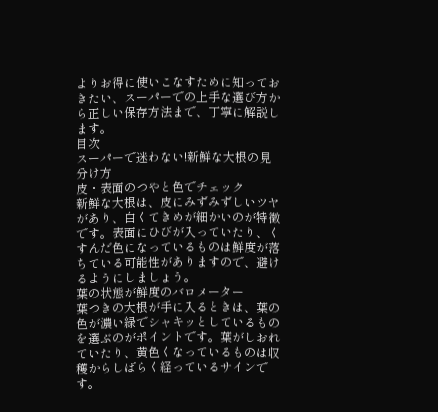よりお得に使いこなすために知っておきたい、スーパーでの上手な選び方から正しい保存方法まで、丁寧に解説します。
目次
スーパーで迷わない!新鮮な大根の見分け方
皮・表面のつやと色でチェック
新鮮な大根は、皮にみずみずしいツヤがあり、白くてきめが細かいのが特徴です。表面にひびが入っていたり、くすんだ色になっているものは鮮度が落ちている可能性がありますので、避けるようにしましょう。
葉の状態が鮮度のバロメーター
葉つきの大根が手に入るときは、葉の色が濃い緑でシャキッとしているものを選ぶのがポイントです。葉がしおれていたり、黄色くなっているものは収穫からしばらく経っているサインです。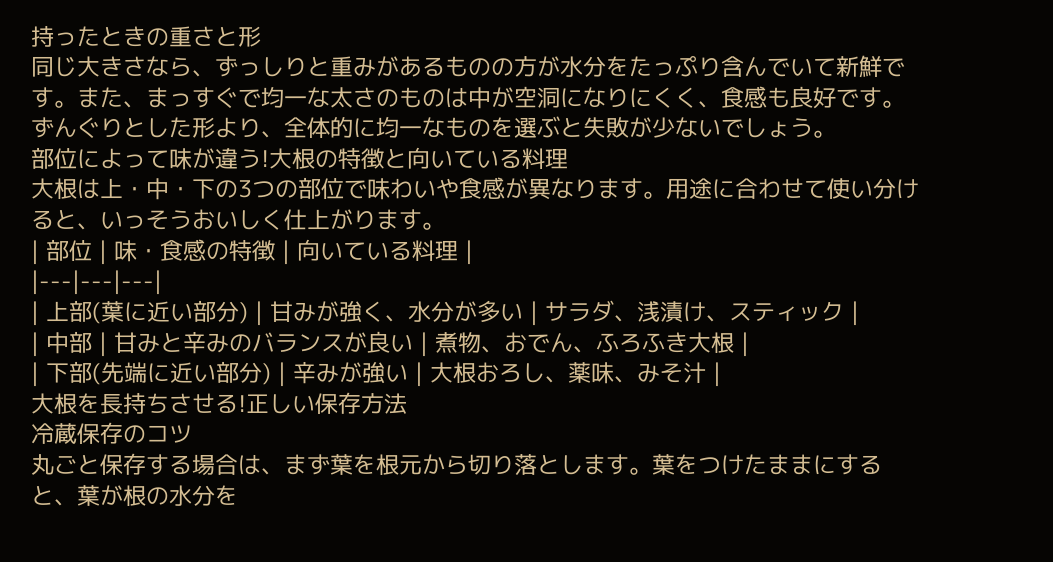持ったときの重さと形
同じ大きさなら、ずっしりと重みがあるものの方が水分をたっぷり含んでいて新鮮です。また、まっすぐで均一な太さのものは中が空洞になりにくく、食感も良好です。ずんぐりとした形より、全体的に均一なものを選ぶと失敗が少ないでしょう。
部位によって味が違う!大根の特徴と向いている料理
大根は上・中・下の3つの部位で味わいや食感が異なります。用途に合わせて使い分けると、いっそうおいしく仕上がります。
| 部位 | 味・食感の特徴 | 向いている料理 |
|---|---|---|
| 上部(葉に近い部分) | 甘みが強く、水分が多い | サラダ、浅漬け、スティック |
| 中部 | 甘みと辛みのバランスが良い | 煮物、おでん、ふろふき大根 |
| 下部(先端に近い部分) | 辛みが強い | 大根おろし、薬味、みそ汁 |
大根を長持ちさせる!正しい保存方法
冷蔵保存のコツ
丸ごと保存する場合は、まず葉を根元から切り落とします。葉をつけたままにすると、葉が根の水分を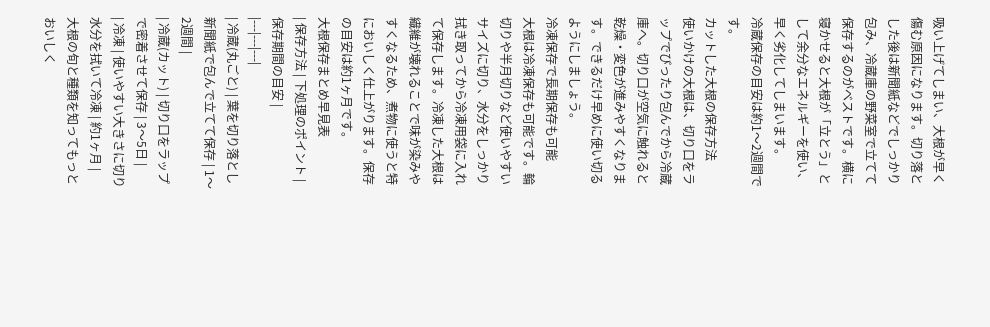吸い上げてしまい、大根が早く傷む原因になります。切り落とした後は新聞紙などでしっかり包み、冷蔵庫の野菜室で立てて保存するのがベストです。横に寝かせると大根が「立とう」として余分なエネルギーを使い、早く劣化してしまいます。
冷蔵保存の目安は約1〜2週間です。
カットした大根の保存方法
使いかけの大根は、切り口をラップでぴったり包んでから冷蔵庫へ。切り口が空気に触れると乾燥・変色が進みやすくなります。できるだけ早めに使い切るようにしましょう。
冷凍保存で長期保存も可能
大根は冷凍保存も可能です。輪切りや半月切りなど使いやすいサイズに切り、水分をしっかり拭き取ってから冷凍用袋に入れて保存します。冷凍した大根は繊維が壊れることで味が染みやすくなるため、煮物に使うと特においしく仕上がります。保存の目安は約1ヶ月です。
大根保存まとめ早見表
| 保存方法 | 下処理のポイント | 保存期間の目安 |
|---|---|---|
| 冷蔵(丸ごと) | 葉を切り落とし新聞紙で包んで立てて保存 | 1〜2週間 |
| 冷蔵(カット) | 切り口をラップで密着させて保存 | 3〜5日 |
| 冷凍 | 使いやすい大きさに切り水分を拭いて冷凍 | 約1ヶ月 |
大根の旬と種類を知ってもっとおいしく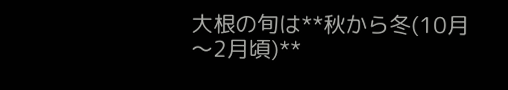大根の旬は**秋から冬(10月〜2月頃)**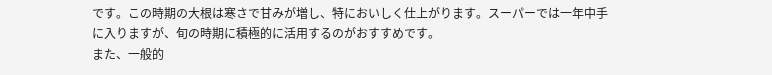です。この時期の大根は寒さで甘みが増し、特においしく仕上がります。スーパーでは一年中手に入りますが、旬の時期に積極的に活用するのがおすすめです。
また、一般的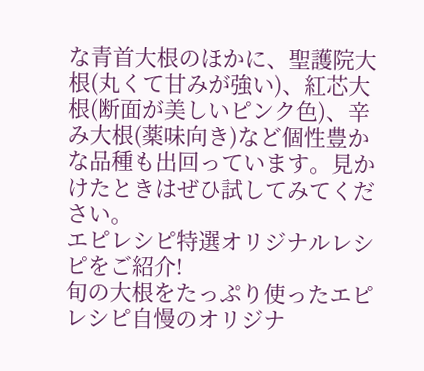な青首大根のほかに、聖護院大根(丸くて甘みが強い)、紅芯大根(断面が美しいピンク色)、辛み大根(薬味向き)など個性豊かな品種も出回っています。見かけたときはぜひ試してみてください。
エピレシピ特選オリジナルレシピをご紹介!
旬の大根をたっぷり使ったエピレシピ自慢のオリジナ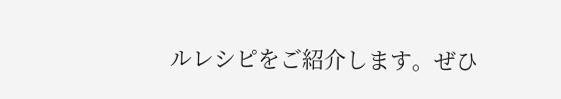ルレシピをご紹介します。ぜひ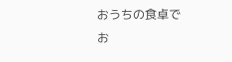おうちの食卓でお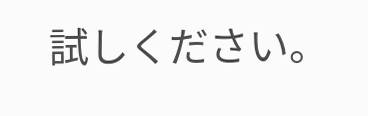試しください。